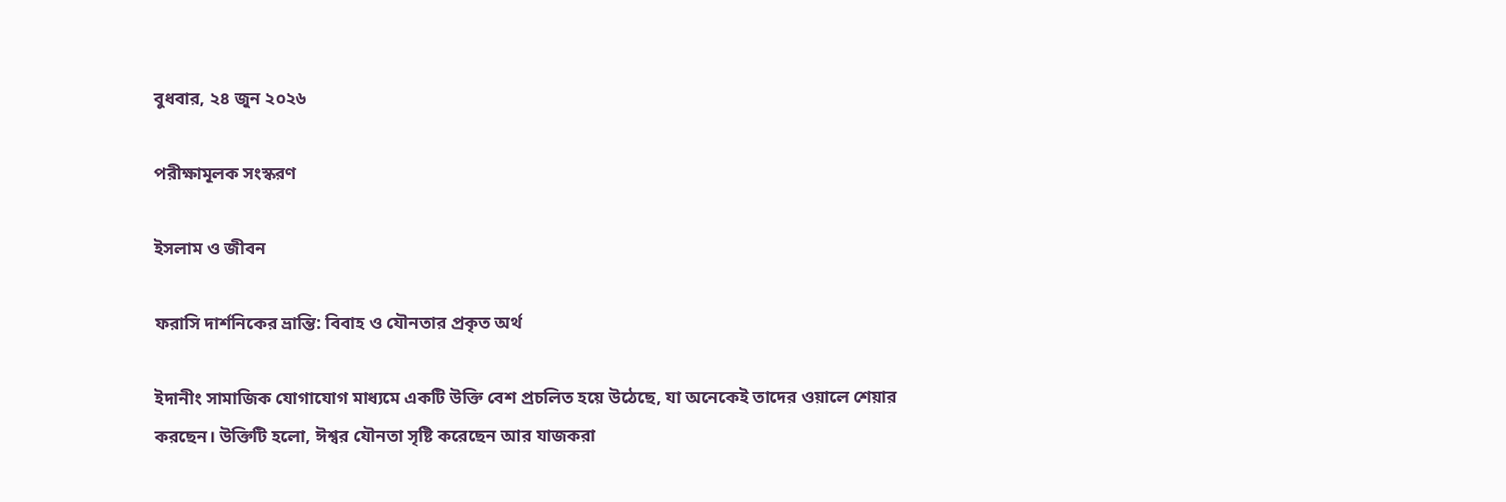বুধবার, ২৪ জুন ২০২৬

পরীক্ষামূলক সংস্করণ

ইসলাম ও জীবন

ফরাসি দার্শনিকের ভ্রান্তি: বিবাহ ও যৌনতার প্রকৃত অর্থ

ইদানীং সামাজিক যোগাযোগ মাধ্যমে একটি উক্তি বেশ প্রচলিত হয়ে উঠেছে, যা অনেকেই তাদের ওয়ালে শেয়ার করছেন। উক্তিটি হলো, ঈশ্বর যৌনতা সৃষ্টি করেছেন আর যাজকরা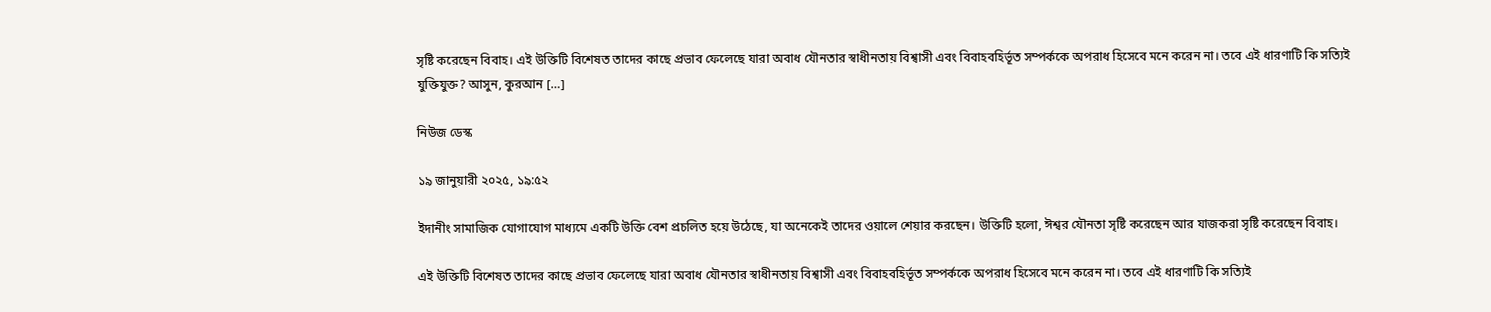সৃষ্টি করেছেন বিবাহ। এই উক্তিটি বিশেষত তাদের কাছে প্রভাব ফেলেছে যারা অবাধ যৌনতার স্বাধীনতায় বিশ্বাসী এবং বিবাহবহির্ভূত সম্পর্ককে অপরাধ হিসেবে মনে করেন না। তবে এই ধারণাটি কি সত্যিই যুক্তিযুক্ত? আসুন, কুরআন […]

নিউজ ডেস্ক

১৯ জানুয়ারী ২০২৫, ১৯:৫২

ইদানীং সামাজিক যোগাযোগ মাধ্যমে একটি উক্তি বেশ প্রচলিত হয়ে উঠেছে, যা অনেকেই তাদের ওয়ালে শেয়ার করছেন। উক্তিটি হলো, ঈশ্বর যৌনতা সৃষ্টি করেছেন আর যাজকরা সৃষ্টি করেছেন বিবাহ।

এই উক্তিটি বিশেষত তাদের কাছে প্রভাব ফেলেছে যারা অবাধ যৌনতার স্বাধীনতায় বিশ্বাসী এবং বিবাহবহির্ভূত সম্পর্ককে অপরাধ হিসেবে মনে করেন না। তবে এই ধারণাটি কি সত্যিই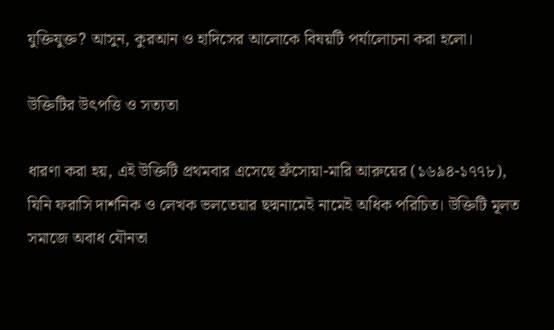যুক্তিযুক্ত? আসুন, কুরআন ও হাদিসের আলোকে বিষয়টি পর্যালোচনা করা হলো।

উক্তিটির উৎপত্তি ও সত্যতা

ধারণা করা হয়, এই উক্তিটি প্রথমবার এসেছে ফ্রঁসোয়া-মারি আরুয়ের (১৬৯৪-১৭৭৮), যিনি ফরাসি দার্শনিক ও লেখক ভলতেয়ার ছদ্মনামেই নামেই অধিক পরিচিত। উক্তিটি মূলত সমাজে অবাধ যৌনতা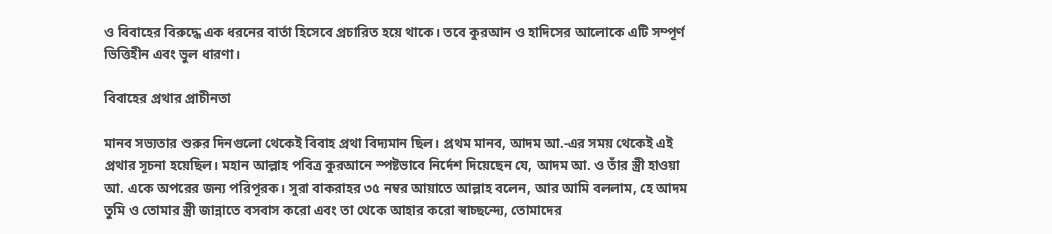ও বিবাহের বিরুদ্ধে এক ধরনের বার্তা হিসেবে প্রচারিত হয়ে থাকে। তবে কুরআন ও হাদিসের আলোকে এটি সম্পূর্ণ ভিত্তিহীন এবং ভুল ধারণা।

বিবাহের প্রথার প্রাচীনতা

মানব সভ্যতার শুরুর দিনগুলো থেকেই বিবাহ প্রথা বিদ্যমান ছিল। প্রথম মানব, আদম আ.-এর সময় থেকেই এই প্রথার সূচনা হয়েছিল। মহান আল্লাহ পবিত্র কুরআনে স্পষ্টভাবে নির্দেশ দিয়েছেন যে, আদম আ. ও তাঁর স্ত্রী হাওয়া আ. একে অপরের জন্য পরিপূরক। সুরা বাকরাহর ৩৫ নম্বর আয়াতে আল্লাহ বলেন, আর আমি বললাম, হে আদম তুমি ও তোমার স্ত্রী জান্নাতে বসবাস করো এবং তা থেকে আহার করো স্বাচ্ছন্দ্যে, তোমাদের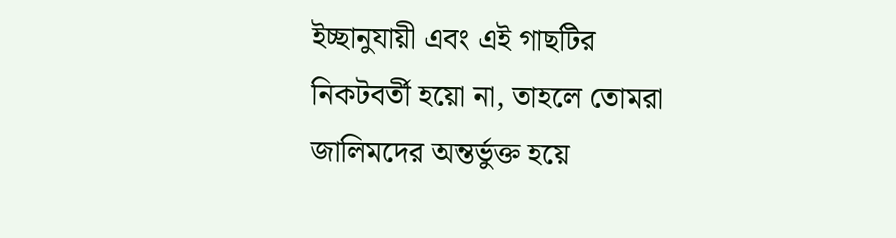ইচ্ছানুযায়ী এবং এই গাছটির নিকটবর্তী হয়ো না, তাহলে তোমরা জালিমদের অন্তর্ভুক্ত হয়ে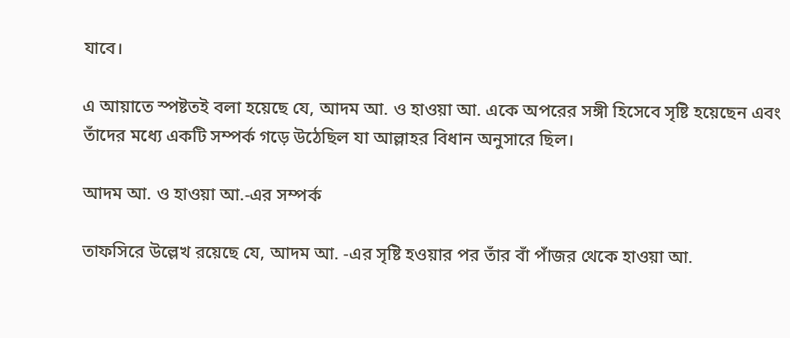যাবে।

এ আয়াতে স্পষ্টতই বলা হয়েছে যে, আদম আ. ও হাওয়া আ. একে অপরের সঙ্গী হিসেবে সৃষ্টি হয়েছেন এবং তাঁদের মধ্যে একটি সম্পর্ক গড়ে উঠেছিল যা আল্লাহর বিধান অনুসারে ছিল।

আদম আ. ও হাওয়া আ.-এর সম্পর্ক

তাফসিরে উল্লেখ রয়েছে যে, আদম আ. -এর সৃষ্টি হওয়ার পর তাঁর বাঁ পাঁজর থেকে হাওয়া আ.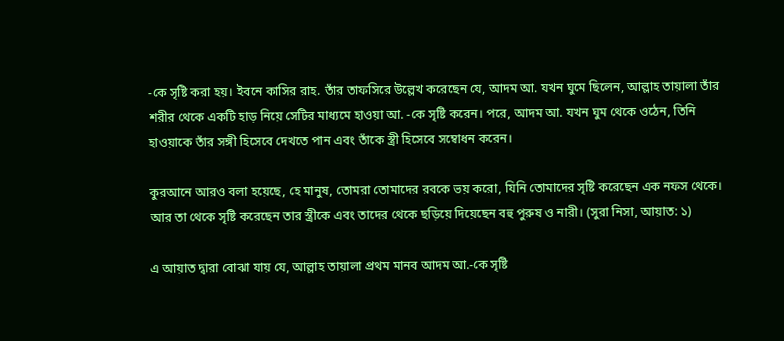-কে সৃষ্টি করা হয়। ইবনে কাসির রাহ. তাঁর তাফসিরে উল্লেখ করেছেন যে, আদম আ. যখন ঘুমে ছিলেন, আল্লাহ তায়ালা তাঁর শরীর থেকে একটি হাড় নিয়ে সেটির মাধ্যমে হাওয়া আ. -কে সৃষ্টি করেন। পরে, আদম আ. যখন ঘুম থেকে ওঠেন, তিনি হাওয়াকে তাঁর সঙ্গী হিসেবে দেখতে পান এবং তাঁকে স্ত্রী হিসেবে সম্বোধন করেন।

কুরআনে আরও বলা হয়েছে, হে মানুষ, তোমরা তোমাদের রবকে ভয় করো, যিনি তোমাদের সৃষ্টি করেছেন এক নফস থেকে। আর তা থেকে সৃষ্টি করেছেন তার স্ত্রীকে এবং তাদের থেকে ছড়িয়ে দিয়েছেন বহু পুরুষ ও নারী। (সুরা নিসা, আয়াত: ১)

এ আয়াত দ্বারা বোঝা যায় যে, আল্লাহ তায়ালা প্রথম মানব আদম আ.-কে সৃষ্টি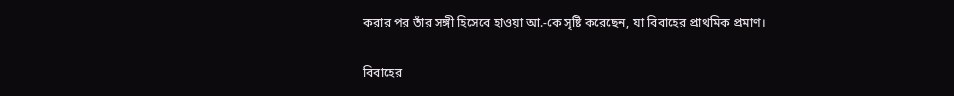করার পর তাঁর সঙ্গী হিসেবে হাওয়া আ.-কে সৃষ্টি করেছেন, যা বিবাহের প্রাথমিক প্রমাণ।

বিবাহের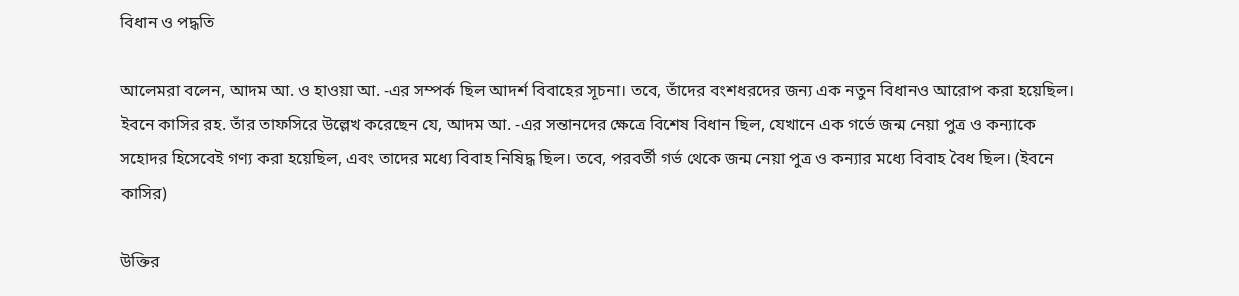বিধান ও পদ্ধতি

আলেমরা বলেন, আদম আ. ও হাওয়া আ. -এর সম্পর্ক ছিল আদর্শ বিবাহের সূচনা। তবে, তাঁদের বংশধরদের জন্য এক নতুন বিধানও আরোপ করা হয়েছিল। ইবনে কাসির রহ. তাঁর তাফসিরে উল্লেখ করেছেন যে, আদম আ. -এর সন্তানদের ক্ষেত্রে বিশেষ বিধান ছিল, যেখানে এক গর্ভে জন্ম নেয়া পুত্র ও কন্যাকে সহোদর হিসেবেই গণ্য করা হয়েছিল, এবং তাদের মধ্যে বিবাহ নিষিদ্ধ ছিল। তবে, পরবর্তী গর্ভ থেকে জন্ম নেয়া পুত্র ও কন্যার মধ্যে বিবাহ বৈধ ছিল। (ইবনে কাসির)

উক্তির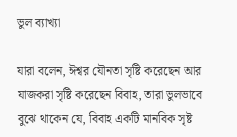ভুল ব্যাখ্যা

যারা বলেন, ঈশ্বর যৌনতা সৃষ্টি করেছেন আর যাজকরা সৃষ্টি করেছেন বিবাহ, তারা ভুলভাবে বুঝে থাকেন যে, বিবাহ একটি মানবিক সৃষ্ট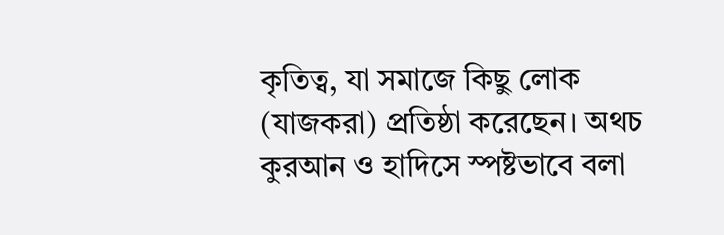কৃতিত্ব, যা সমাজে কিছু লোক (যাজকরা) প্রতিষ্ঠা করেছেন। অথচ কুরআন ও হাদিসে স্পষ্টভাবে বলা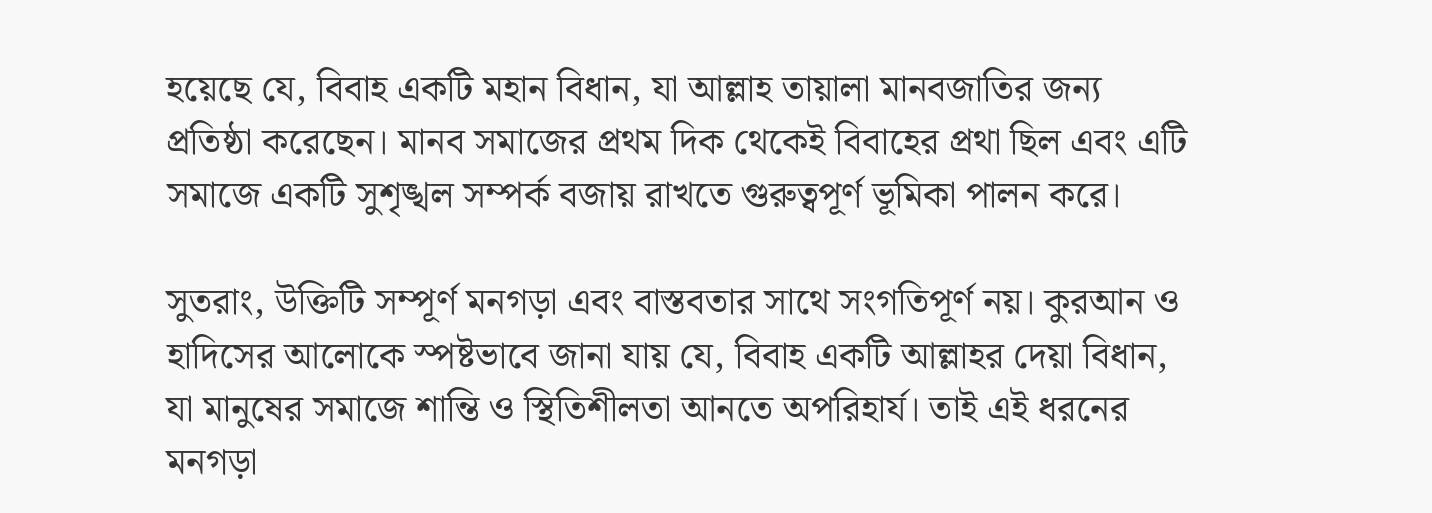হয়েছে যে, বিবাহ একটি মহান বিধান, যা আল্লাহ তায়ালা মানবজাতির জন্য প্রতিষ্ঠা করেছেন। মানব সমাজের প্রথম দিক থেকেই বিবাহের প্রথা ছিল এবং এটি সমাজে একটি সুশৃঙ্খল সম্পর্ক বজায় রাখতে গুরুত্বপূর্ণ ভূমিকা পালন করে।

সুতরাং, উক্তিটি সম্পূর্ণ মনগড়া এবং বাস্তবতার সাথে সংগতিপূর্ণ নয়। কুরআন ও হাদিসের আলোকে স্পষ্টভাবে জানা যায় যে, বিবাহ একটি আল্লাহর দেয়া বিধান, যা মানুষের সমাজে শান্তি ও স্থিতিশীলতা আনতে অপরিহার্য। তাই এই ধরনের মনগড়া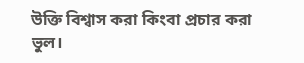উক্তি বিশ্বাস করা কিংবা প্রচার করা ভুল।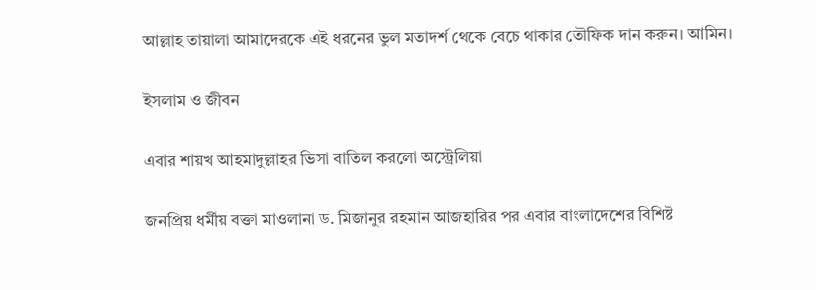আল্লাহ তায়ালা আমাদেরকে এই ধরনের ভুল মতাদর্শ থেকে বেচে থাকার তৌফিক দান করুন। আমিন।

ইসলাম ও জীবন

এবার শায়খ আহমাদুল্লাহর ভিসা বাতিল করলো অস্ট্রেলিয়া

জনপ্রিয় ধর্মীয় বক্তা মাওলানা ড. মিজানুর রহমান আজহারির পর এবার বাংলাদেশের বিশিষ্ট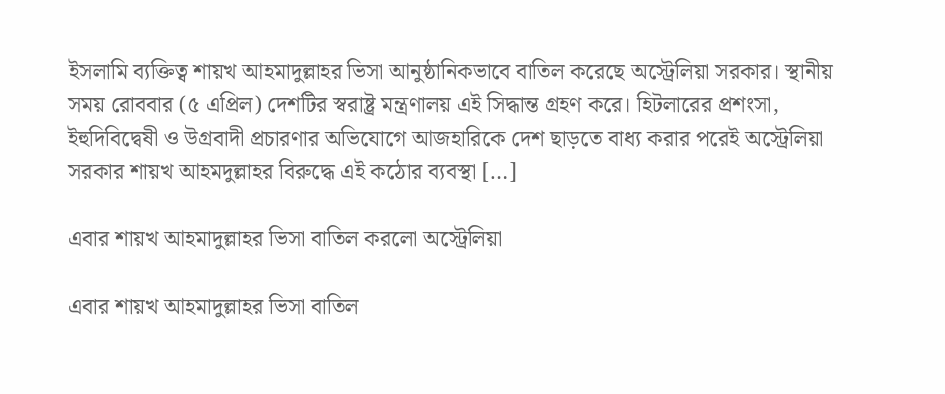ইসলামি ব্যক্তিত্ব শায়খ আহমাদুল্লাহর ভিসা আনুষ্ঠানিকভাবে বাতিল করেছে অস্ট্রেলিয়া সরকার। স্থানীয় সময় রোববার (৫ এপ্রিল) দেশটির স্বরাষ্ট্র মন্ত্রণালয় এই সিদ্ধান্ত গ্রহণ করে। হিটলারের প্রশংসা, ইহুদিবিদ্বেষী ও উগ্রবাদী প্রচারণার অভিযোগে আজহারিকে দেশ ছাড়তে বাধ্য করার পরেই অস্ট্রেলিয়া সরকার শায়খ আহমদুল্লাহর বিরুদ্ধে এই কঠোর ব্যবস্থা […]

এবার শায়খ আহমাদুল্লাহর ভিসা বাতিল করলো অস্ট্রেলিয়া

এবার শায়খ আহমাদুল্লাহর ভিসা বাতিল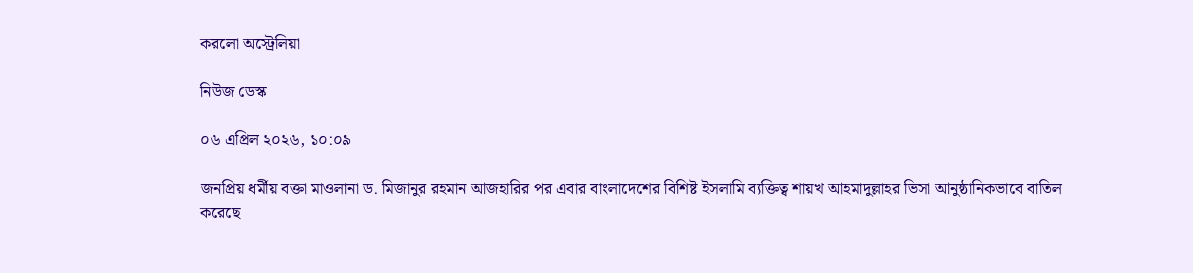করলো অস্ট্রেলিয়া

নিউজ ডেস্ক

০৬ এপ্রিল ২০২৬, ১০:০৯

জনপ্রিয় ধর্মীয় বক্তা মাওলানা ড. মিজানুর রহমান আজহারির পর এবার বাংলাদেশের বিশিষ্ট ইসলামি ব্যক্তিত্ব শায়খ আহমাদুল্লাহর ভিসা আনুষ্ঠানিকভাবে বাতিল করেছে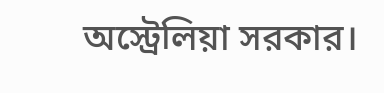অস্ট্রেলিয়া সরকার।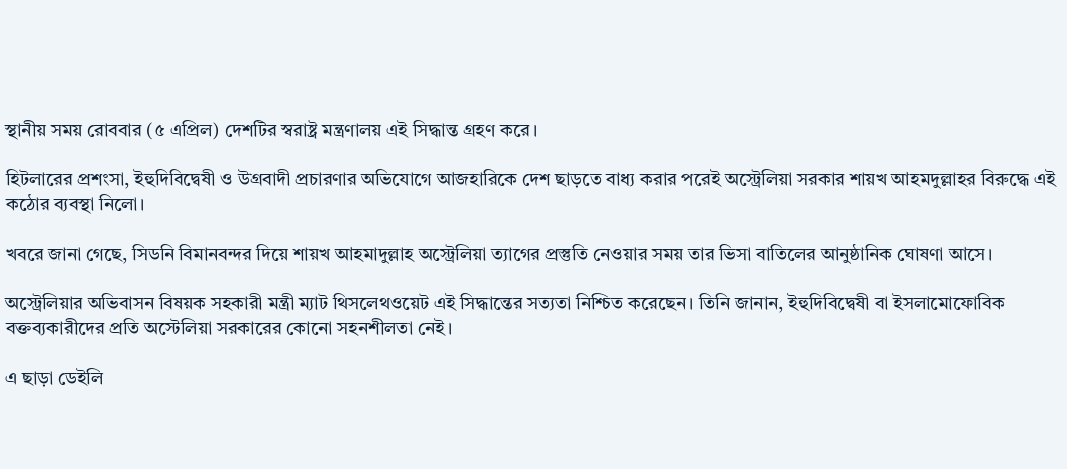স্থানীয় সময় রোববার (৫ এপ্রিল) দেশটির স্বরাষ্ট্র মন্ত্রণালয় এই সিদ্ধান্ত গ্রহণ করে।

হিটলারের প্রশংসা, ইহুদিবিদ্বেষী ও উগ্রবাদী প্রচারণার অভিযোগে আজহারিকে দেশ ছাড়তে বাধ্য করার পরেই অস্ট্রেলিয়া সরকার শায়খ আহমদুল্লাহর বিরুদ্ধে এই কঠোর ব্যবস্থা নিলো।

খবরে জানা গেছে, সিডনি বিমানবন্দর দিয়ে শায়খ আহমাদুল্লাহ অস্ট্রেলিয়া ত্যাগের প্রস্তুতি নেওয়ার সময় তার ভিসা বাতিলের আনুষ্ঠানিক ঘোষণা আসে।

অস্ট্রেলিয়ার অভিবাসন বিষয়ক সহকারী মন্ত্রী ম্যাট থিসলেথওয়েট এই সিদ্ধান্তের সত্যতা নিশ্চিত করেছেন। তিনি জানান, ইহুদিবিদ্বেষী বা ইসলামোফোবিক বক্তব্যকারীদের প্রতি অস্টেলিয়া সরকারের কোনো সহনশীলতা নেই।

এ ছাড়া ডেইলি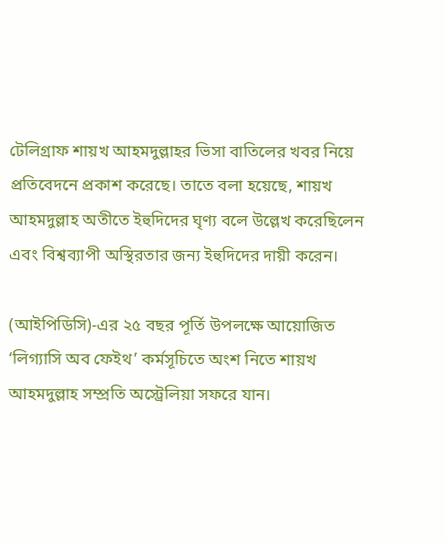টেলিগ্রাফ শায়খ আহমদুল্লাহর ভিসা বাতিলের খবর নিয়ে প্রতিবেদনে প্রকাশ করেছে। তাতে বলা হয়েছে, শায়খ আহমদুল্লাহ অতীতে ইহুদিদের ঘৃণ্য বলে উল্লেখ করেছিলেন এবং বিশ্বব্যাপী অস্থিরতার জন্য ইহুদিদের দায়ী করেন।

(আইপিডিসি)-এর ২৫ বছর পূর্তি উপলক্ষে আয়োজিত ‘লিগ্যাসি অব ফেইথ’ কর্মসূচিতে অংশ নিতে শায়খ আহমদুল্লাহ সম্প্রতি অস্ট্রেলিয়া সফরে যান।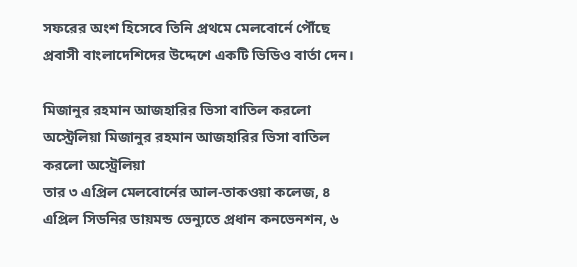সফরের অংশ হিসেবে তিনি প্রথমে মেলবোর্নে পৌঁছে প্রবাসী বাংলাদেশিদের উদ্দেশে একটি ভিডিও বার্তা দেন।

মিজানুর রহমান আজহারির ভিসা বাতিল করলো অস্ট্রেলিয়া মিজানুর রহমান আজহারির ভিসা বাতিল করলো অস্ট্রেলিয়া
তার ৩ এপ্রিল মেলবোর্নের আল-তাকওয়া কলেজ, ৪ এপ্রিল সিডনির ডায়মন্ড ভেন্যুতে প্রধান কনভেনশন, ৬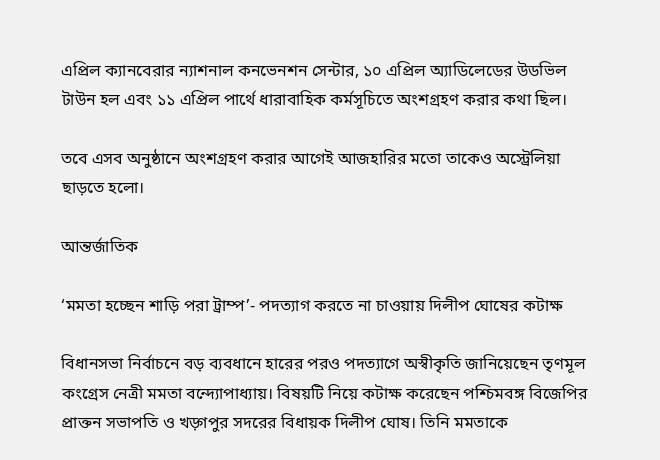এপ্রিল ক্যানবেরার ন্যাশনাল কনভেনশন সেন্টার, ১০ এপ্রিল অ্যাডিলেডের উডভিল টাউন হল এবং ১১ এপ্রিল পার্থে ধারাবাহিক কর্মসূচিতে অংশগ্রহণ করার কথা ছিল।

তবে এসব অনুষ্ঠানে অংশগ্রহণ করার আগেই আজহারির মতো তাকেও অস্ট্রেলিয়া ছাড়তে হলো।

আন্তর্জাতিক

‘মমতা হচ্ছেন শাড়ি পরা ট্রাম্প’- পদত্যাগ করতে না চাওয়ায় দিলীপ ঘোষের কটাক্ষ

বিধানসভা নির্বাচনে বড় ব্যবধানে হারের পরও পদত্যাগে অস্বীকৃতি জানিয়েছেন তৃণমূল কংগ্রেস নেত্রী মমতা বন্দ্যোপাধ্যায়। বিষয়টি নিয়ে কটাক্ষ করেছেন পশ্চিমবঙ্গ বিজেপির প্রাক্তন সভাপতি ও খড়্গপুর সদরের বিধায়ক দিলীপ ঘোষ। তিনি মমতাকে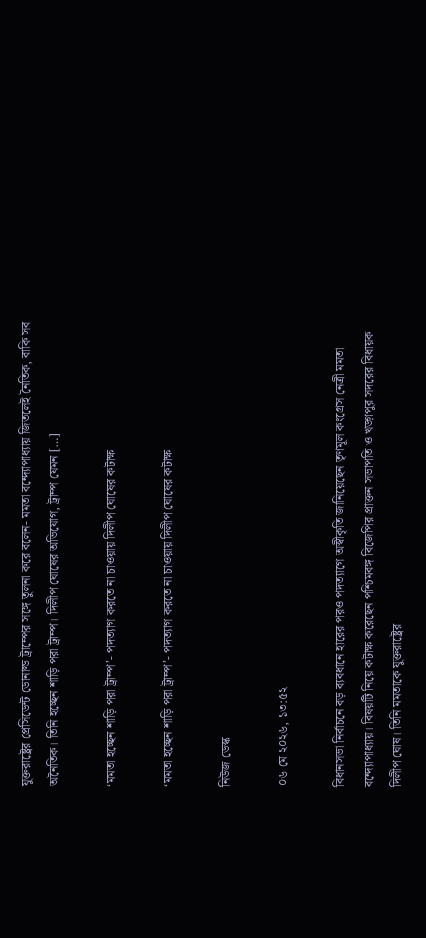যুক্তরাষ্ট্রের প্রেসিডেন্ট ডোনাল্ড ট্রাম্পের সঙ্গে তুলনা করে বলেন- মমতা বন্দ্যোপাধ্যায় জিতলেই নৈতিক, বাকি সব অনৈতিক। তিনি হচ্ছেন শাড়ি পরা ট্রাম্প। দিলীপ ঘোষের অভিযোগ, ট্রাম্প যেমন […]

‘মমতা হচ্ছেন শাড়ি পরা ট্রাম্প’- পদত্যাগ করতে না চাওয়ায় দিলীপ ঘোষের কটাক্ষ

‘মমতা হচ্ছেন শাড়ি পরা ট্রাম্প’- পদত্যাগ করতে না চাওয়ায় দিলীপ ঘোষের কটাক্ষ

নিউজ ডেস্ক

০৬ মে ২০২৬, ১৩:৫২

বিধানসভা নির্বাচনে বড় ব্যবধানে হারের পরও পদত্যাগে অস্বীকৃতি জানিয়েছেন তৃণমূল কংগ্রেস নেত্রী মমতা বন্দ্যোপাধ্যায়। বিষয়টি নিয়ে কটাক্ষ করেছেন পশ্চিমবঙ্গ বিজেপির প্রাক্তন সভাপতি ও খড়্গপুর সদরের বিধায়ক দিলীপ ঘোষ। তিনি মমতাকে যুক্তরাষ্ট্রের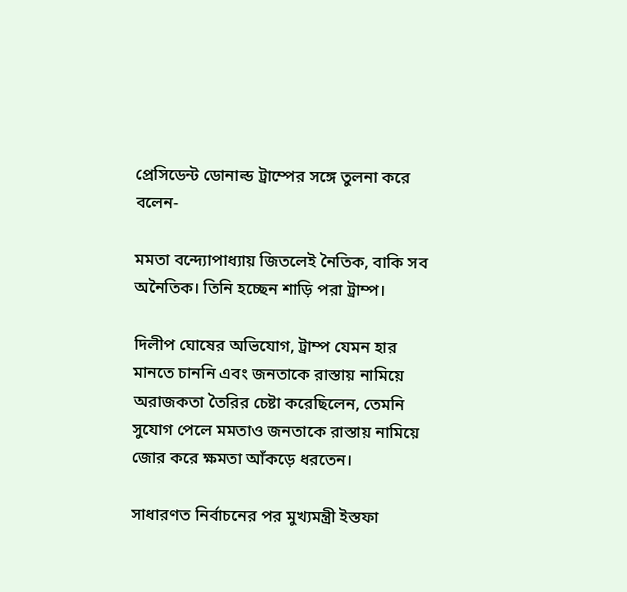প্রেসিডেন্ট ডোনাল্ড ট্রাম্পের সঙ্গে তুলনা করে বলেন-

মমতা বন্দ্যোপাধ্যায় জিতলেই নৈতিক, বাকি সব অনৈতিক। তিনি হচ্ছেন শাড়ি পরা ট্রাম্প।

দিলীপ ঘোষের অভিযোগ, ট্রাম্প যেমন হার মানতে চাননি এবং জনতাকে রাস্তায় নামিয়ে অরাজকতা তৈরির চেষ্টা করেছিলেন, তেমনি সুযোগ পেলে মমতাও জনতাকে রাস্তায় নামিয়ে জোর করে ক্ষমতা আঁকড়ে ধরতেন।

সাধারণত নির্বাচনের পর মুখ্যমন্ত্রী ইস্তফা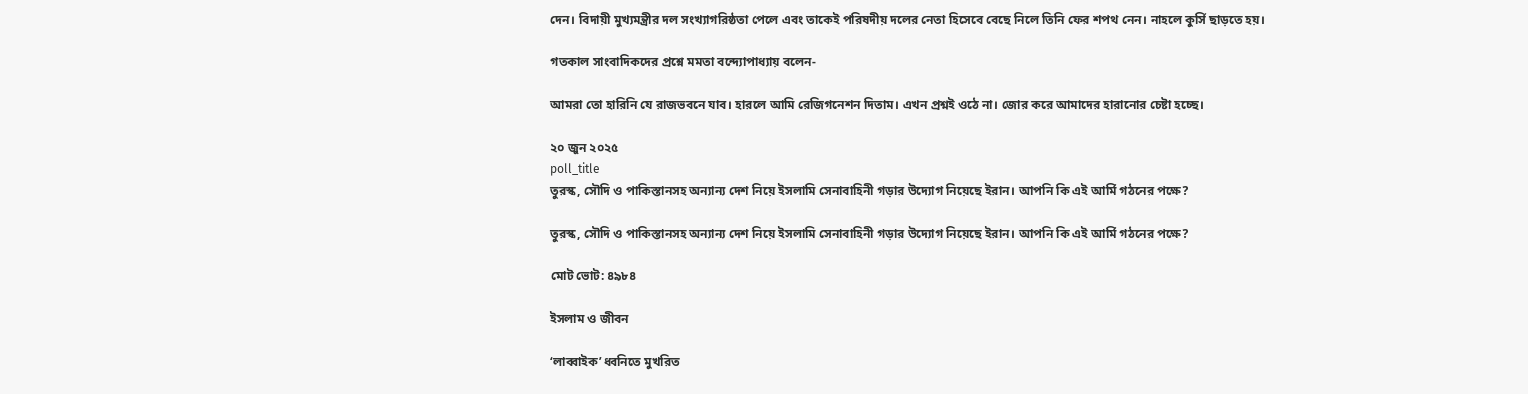দেন। বিদায়ী মুখ্যমন্ত্রীর দল সংখ্যাগরিষ্ঠতা পেলে এবং তাকেই পরিষদীয় দলের নেতা হিসেবে বেছে নিলে তিনি ফের শপথ নেন। নাহলে কুর্সি ছাড়তে হয়।

গতকাল সাংবাদিকদের প্রশ্নে মমতা বন্দ্যোপাধ্যায় বলেন-

আমরা তো হারিনি যে রাজভবনে যাব। হারলে আমি রেজিগনেশন দিতাম। এখন প্রশ্নই ওঠে না। জোর করে আমাদের হারানোর চেষ্টা হচ্ছে।

২০ জুন ২০২৫
poll_title
তুরস্ক, সৌদি ও পাকিস্তানসহ অন্যান্য দেশ নিয়ে ইসলামি সেনাবাহিনী গড়ার উদ্যোগ নিয়েছে ইরান। আপনি কি এই আর্মি গঠনের পক্ষে?

তুরস্ক, সৌদি ও পাকিস্তানসহ অন্যান্য দেশ নিয়ে ইসলামি সেনাবাহিনী গড়ার উদ্যোগ নিয়েছে ইরান। আপনি কি এই আর্মি গঠনের পক্ষে?

মোট ভোট: ৪৯৮৪

ইসলাম ও জীবন

‘লাব্বাইক’ ধ্বনিতে মুখরিত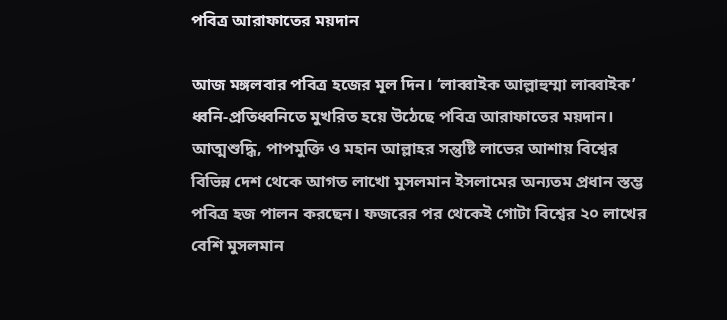পবিত্র আরাফাতের ময়দান

আজ মঙ্গলবার পবিত্র হজের মূল দিন। ‘লাব্বাইক আল্লাহুম্মা লাব্বাইক’ ধ্বনি-প্রতিধ্বনিতে মুখরিত হয়ে উঠেছে পবিত্র আরাফাতের ময়দান। আত্মশুদ্ধি, পাপমুক্তি ও মহান আল্লাহর সন্তুষ্টি লাভের আশায় বিশ্বের বিভিন্ন দেশ থেকে আগত লাখো মুসলমান ইসলামের অন্যতম প্রধান স্তম্ভ পবিত্র হজ পালন করছেন। ফজরের পর থেকেই গোটা বিশ্বের ২০ লাখের বেশি মুসলমান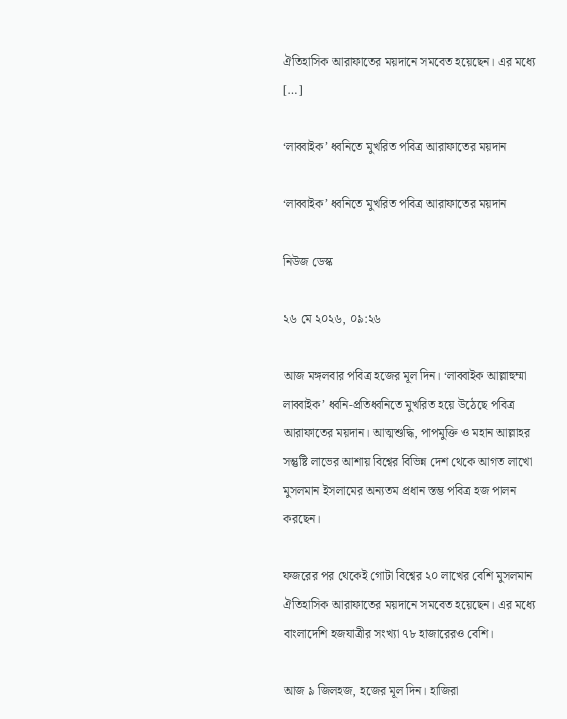ঐতিহাসিক আরাফাতের ময়দানে সমবেত হয়েছেন। এর মধ্যে […]

‘লাব্বাইক’ ধ্বনিতে মুখরিত পবিত্র আরাফাতের ময়দান

‘লাব্বাইক’ ধ্বনিতে মুখরিত পবিত্র আরাফাতের ময়দান

নিউজ ডেস্ক

২৬ মে ২০২৬, ০৯:২৬

আজ মঙ্গলবার পবিত্র হজের মূল দিন। ‘লাব্বাইক আল্লাহুম্মা লাব্বাইক’ ধ্বনি-প্রতিধ্বনিতে মুখরিত হয়ে উঠেছে পবিত্র আরাফাতের ময়দান। আত্মশুদ্ধি, পাপমুক্তি ও মহান আল্লাহর সন্তুষ্টি লাভের আশায় বিশ্বের বিভিন্ন দেশ থেকে আগত লাখো মুসলমান ইসলামের অন্যতম প্রধান স্তম্ভ পবিত্র হজ পালন করছেন।

ফজরের পর থেকেই গোটা বিশ্বের ২০ লাখের বেশি মুসলমান ঐতিহাসিক আরাফাতের ময়দানে সমবেত হয়েছেন। এর মধ্যে বাংলাদেশি হজযাত্রীর সংখ্যা ৭৮ হাজারেরও বেশি।

আজ ৯ জিলহজ, হজের মূল দিন। হাজিরা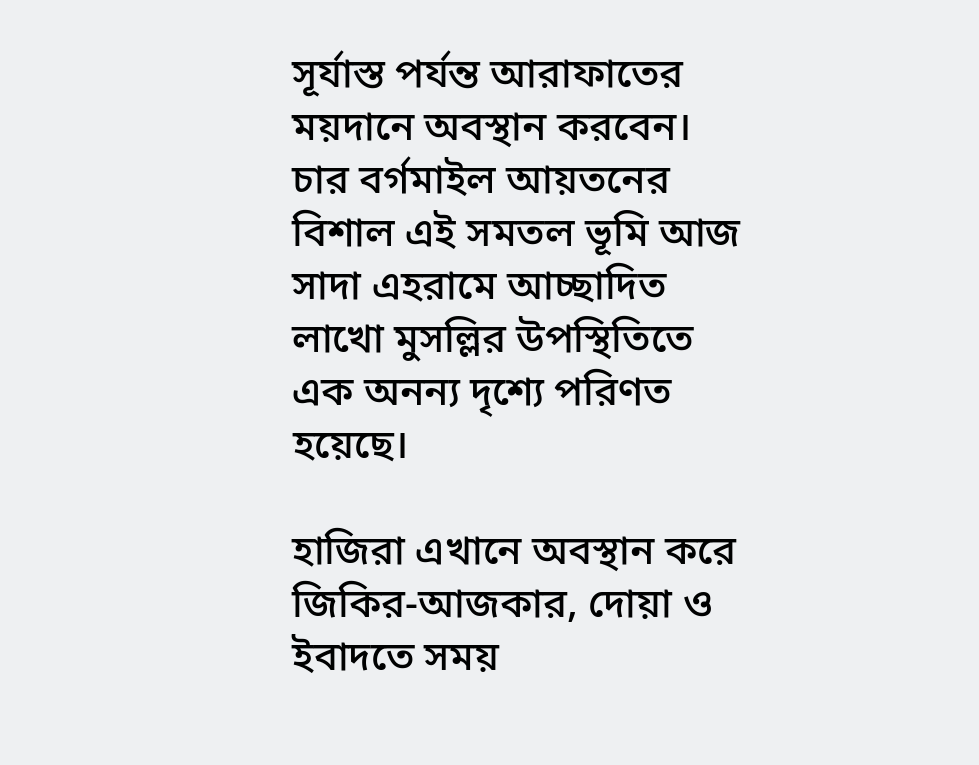সূর্যাস্ত পর্যন্ত আরাফাতের ময়দানে অবস্থান করবেন। চার বর্গমাইল আয়তনের বিশাল এই সমতল ভূমি আজ সাদা এহরামে আচ্ছাদিত লাখো মুসল্লির উপস্থিতিতে এক অনন্য দৃশ্যে পরিণত হয়েছে।

হাজিরা এখানে অবস্থান করে জিকির-আজকার, দোয়া ও ইবাদতে সময়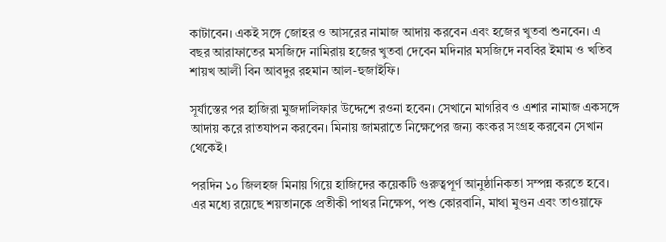কাটাবেন। একই সঙ্গে জোহর ও আসরের নামাজ আদায় করবেন এবং হজের খুতবা শুনবেন। এ বছর আরাফাতের মসজিদে নামিরায় হজের খুতবা দেবেন মদিনার মসজিদে নববির ইমাম ও খতিব শায়খ আলী বিন আবদুর রহমান আল-হুজাইফি।

সূর্যাস্তের পর হাজিরা মুজদালিফার উদ্দেশে রওনা হবেন। সেখানে মাগরিব ও এশার নামাজ একসঙ্গে আদায় করে রাতযাপন করবেন। মিনায় জামরাতে নিক্ষেপের জন্য কংকর সংগ্রহ করবেন সেখান থেকেই।

পরদিন ১০ জিলহজ মিনায় গিয়ে হাজিদের কয়েকটি গুরুত্বপূর্ণ আনুষ্ঠানিকতা সম্পন্ন করতে হবে। এর মধ্যে রয়েছে শয়তানকে প্রতীকী পাথর নিক্ষেপ, পশু কোরবানি, মাথা মুণ্ডন এবং তাওয়াফে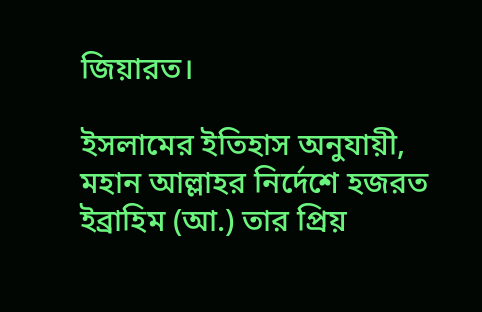জিয়ারত।

ইসলামের ইতিহাস অনুযায়ী, মহান আল্লাহর নির্দেশে হজরত ইব্রাহিম (আ.) তার প্রিয়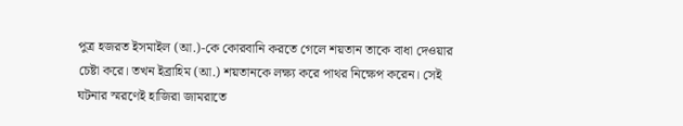পুত্র হজরত ইসমাইল (আ.)-কে কোরবানি করতে গেলে শয়তান তাকে বাধা দেওয়ার চেষ্টা করে। তখন ইব্রাহিম (আ.) শয়তানকে লক্ষ্য করে পাথর নিক্ষেপ করেন। সেই ঘটনার স্মরণেই হাজিরা জামরাতে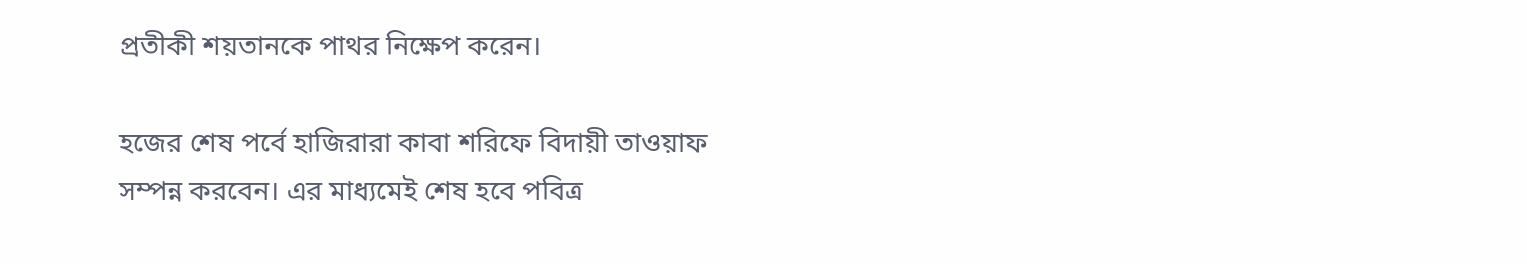প্রতীকী শয়তানকে পাথর নিক্ষেপ করেন।

হজের শেষ পর্বে হাজিরারা কাবা শরিফে বিদায়ী তাওয়াফ সম্পন্ন করবেন। এর মাধ্যমেই শেষ হবে পবিত্র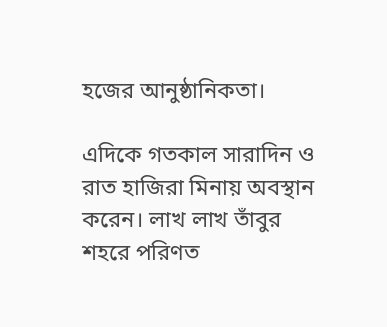হজের আনুষ্ঠানিকতা।

এদিকে গতকাল সারাদিন ও রাত হাজিরা মিনায় অবস্থান করেন। লাখ লাখ তাঁবুর শহরে পরিণত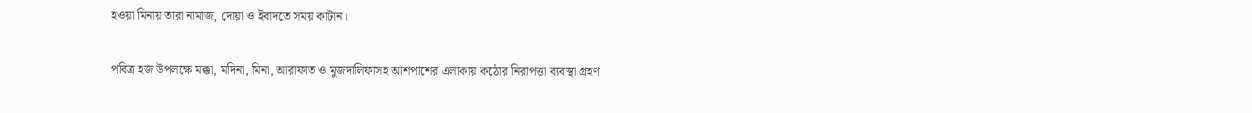হওয়া মিনায় তারা নামাজ, দোয়া ও ইবাদতে সময় কাটান।

পবিত্র হজ উপলক্ষে মক্কা, মদিনা, মিনা, আরাফাত ও মুজদালিফাসহ আশপাশের এলাকায় কঠোর নিরাপত্তা ব্যবস্থা গ্রহণ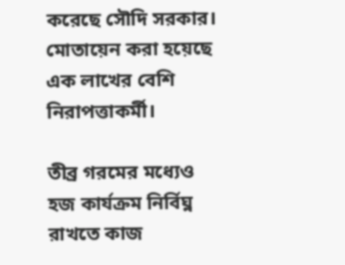করেছে সৌদি সরকার। মোতায়েন করা হয়েছে এক লাখের বেশি নিরাপত্তাকর্মী।

তীব্র গরমের মধ্যেও হজ কার্যক্রম নির্বিঘ্ন রাখতে কাজ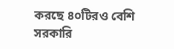করছে ৪০টিরও বেশি সরকারি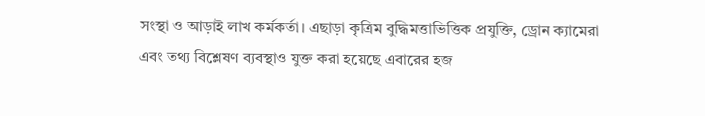সংস্থা ও আড়াই লাখ কর্মকর্তা। এছাড়া কৃত্রিম বুদ্ধিমত্তাভিত্তিক প্রযুক্তি, ড্রোন ক্যামেরা এবং তথ্য বিশ্লেষণ ব্যবস্থাও যুক্ত করা হয়েছে এবারের হজ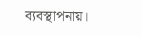ব্যবস্থাপনায়।